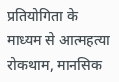प्रतियोगिता के माध्यम से आत्महत्या रोकथाम, मानसिक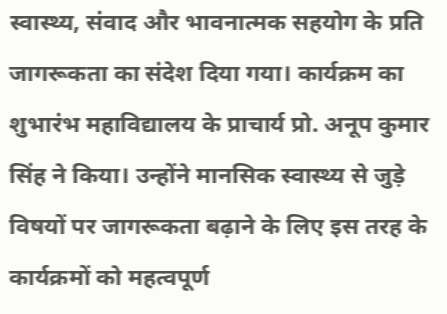स्वास्थ्य, संवाद और भावनात्मक सहयोग के प्रति जागरूकता का संदेश दिया गया। कार्यक्रम का शुभारंभ महाविद्यालय के प्राचार्य प्रो. अनूप कुमार सिंह ने किया। उन्होंने मानसिक स्वास्थ्य से जुड़े विषयों पर जागरूकता बढ़ाने के लिए इस तरह के कार्यक्रमों को महत्वपूर्ण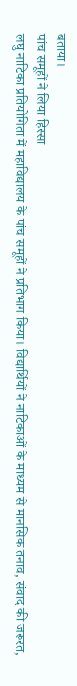बताया।
पांच समूहों ने लिया हिस्सा
लघु नाटिका प्रतियोगिता में महाविद्यालय के पांच समूहों ने प्रतिभाग किया। विद्यार्थियों ने नाटिकाओं के माध्यम से मानसिक तनाव, संवाद की जरूरत,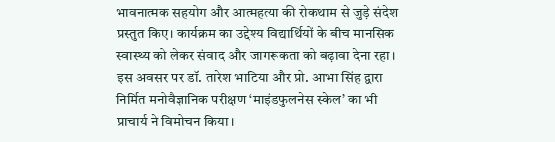भावनात्मक सहयोग और आत्महत्या की रोकथाम से जुड़े संदेश प्रस्तुत किए। कार्यक्रम का उद्देश्य विद्यार्थियों के बीच मानसिक स्वास्थ्य को लेकर संवाद और जागरूकता को बढ़ावा देना रहा। इस अवसर पर डॉ. तारेश भाटिया और प्रो. आभा सिंह द्वारा निर्मित मनोवैज्ञानिक परीक्षण ‘माइंडफुलनेस स्केल’ का भी प्राचार्य ने विमोचन किया।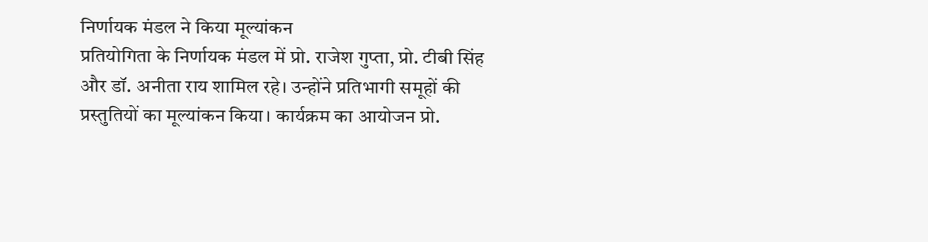निर्णायक मंडल ने किया मूल्यांकन
प्रतियोगिता के निर्णायक मंडल में प्रो. राजेश गुप्ता, प्रो. टीबी सिंह और डॉ. अनीता राय शामिल रहे। उन्होंने प्रतिभागी समूहों की प्रस्तुतियों का मूल्यांकन किया। कार्यक्रम का आयोजन प्रो.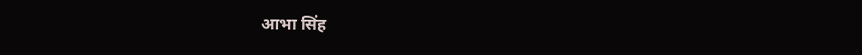आभा सिंह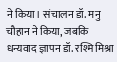ने किया। संचालन डॉ. मनु चौहान ने किया, जबकि धन्यवाद ज्ञापन डॉ. रश्मि मिश्रा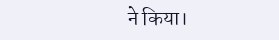ने किया।